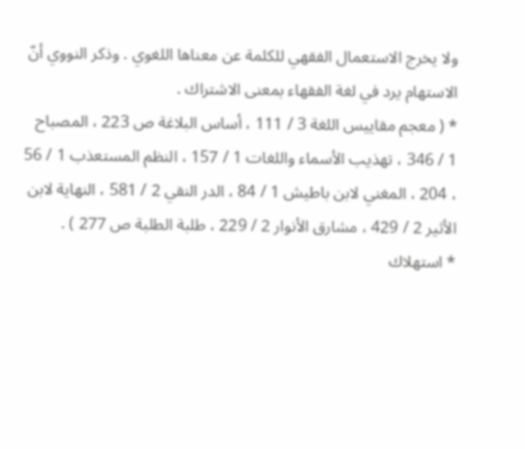ولا يخرج الاستعمال الفقهي للكلمة عن معناها اللغوي . وذكر النووي أنّ الاستهام يرد في لغة الفقهاء بمعنى الاشتراك .
* ( معجم مقاييس اللغة 3 / 111 ، أساس البلاغة ص 223 ، المصباح 1 / 346 ، تهذيب الأسماء واللغات 1 / 157 ، النظم المستعذب 1 / 56 ، 204 ، المغني لابن باطيش 1 / 84 ، الدر النقي 2 / 581 ، النهاية لابن الأثير 2 / 429 ، مشارق الأنوار 2 / 229 ، طلبة الطلبة ص 277 ) .
* استهلاك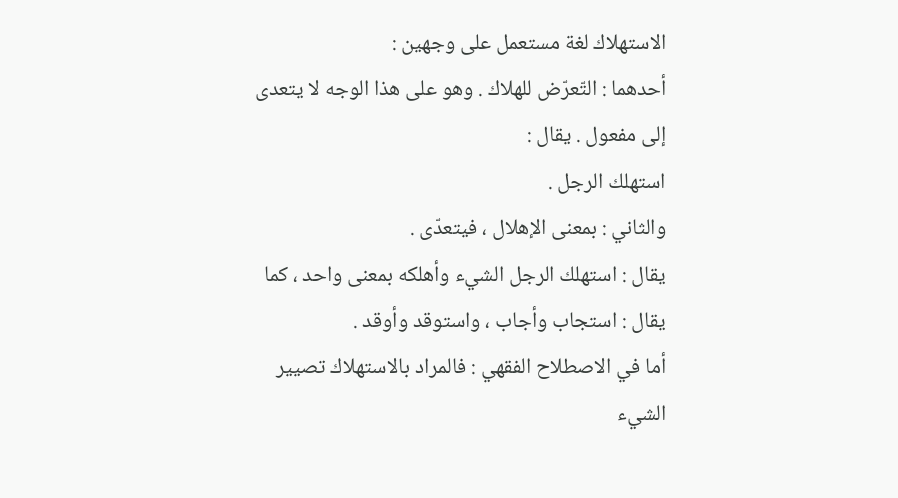الاستهلاك لغة مستعمل على وجهين :
أحدهما : التّعرّض للهلاك . وهو على هذا الوجه لا يتعدى إلى مفعول . يقال :
استهلك الرجل .
والثاني : بمعنى الإهلال ، فيتعدّى .
يقال : استهلك الرجل الشيء وأهلكه بمعنى واحد ، كما يقال : استجاب وأجاب ، واستوقد وأوقد .
أما في الاصطلاح الفقهي : فالمراد بالاستهلاك تصيير الشيء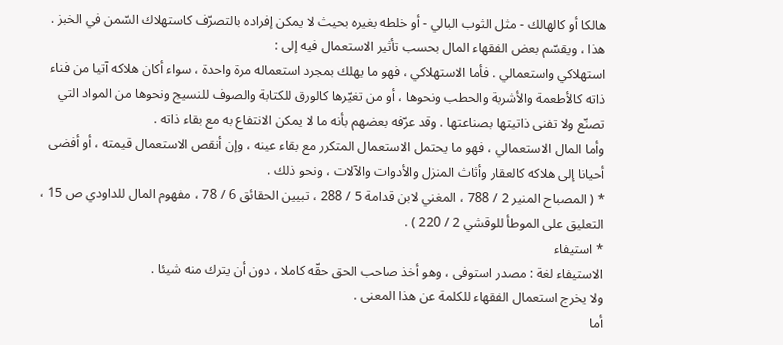هالكا أو كالهالك - مثل الثوب البالي - أو خلطه بغيره بحيث لا يمكن إفراده بالتصرّف كاستهلاك السّمن في الخبز .
هذا ، ويقسّم بعض الفقهاء المال بحسب تأثير الاستعمال فيه إلى :
استهلاكي واستعمالي . فأما الاستهلاكي ، فهو ما يهلك بمجرد استعماله مرة واحدة ، سواء أكان هلاكه آتيا من فناء ذاته كالأطعمة والأشربة والحطب ونحوها ، أو من تغيّرها كالورق للكتابة والصوف للنسيج ونحوها من المواد التي تصنّع ولا تفنى ذاتيتها بصناعتها . وقد عرّفه بعضهم بأنه ما لا يمكن الانتفاع به مع بقاء ذاته .
وأما المال الاستعمالي ، فهو ما يحتمل الاستعمال المتكرر مع بقاء عينه ، وإن أنقص الاستعمال قيمته ، أو أفضى أحيانا إلى هلاكه كالعقار وأثاث المنزل والأدوات والآلات ، ونحو ذلك .
* ( المصباح المنير 2 / 788 ، المغني لابن قدامة 5 / 288 ، تبيين الحقائق 6 / 78 ، مفهوم المال للداودي ص 15 ، التعليق على الموطأ للوقشي 2 / 220 ) .
* استيفاء
الاستيفاء لغة : مصدر استوفى ، وهو أخذ صاحب الحق حقّه كاملا ، دون أن يترك منه شيئا .
ولا يخرج استعمال الفقهاء للكلمة عن هذا المعنى .
أما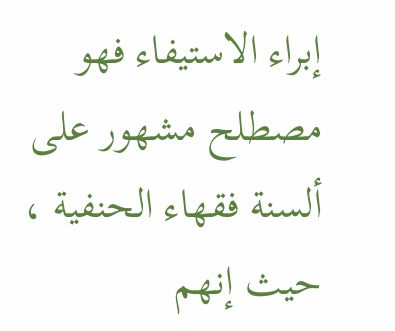إبراء الاستيفاء فهو مصطلح مشهور على ألسنة فقهاء الحنفية ، حيث إنهم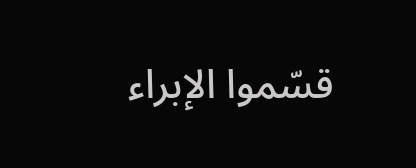قسّموا الإبراء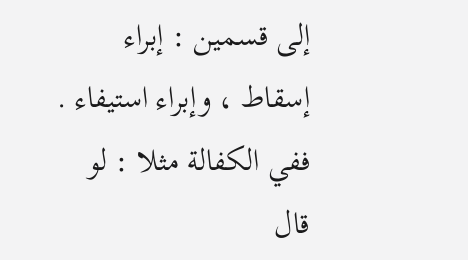إلى قسمين : إبراء إسقاط ، وإبراء استيفاء . ففي الكفالة مثلا : لو قال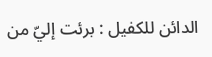الدائن للكفيل : برئت إليّ من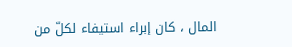المال ، كان إبراء استيفاء لكلّ من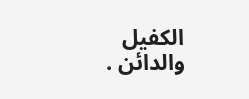الكفيل والدائن .